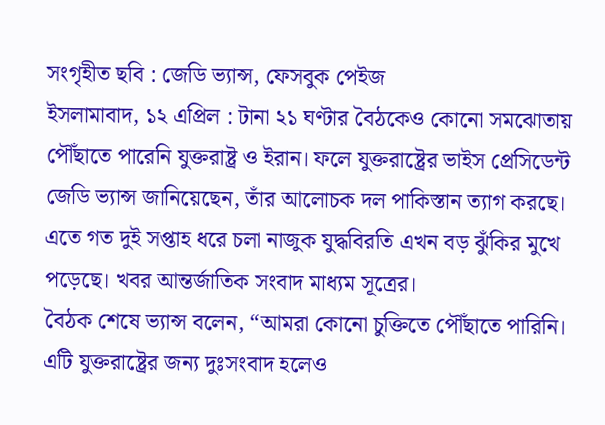সংগৃহীত ছবি : জেডি ভ্যান্স, ফেসবুক পেইজ
ইসলামাবাদ, ১২ এপ্রিল : টানা ২১ ঘণ্টার বৈঠকেও কোনো সমঝোতায় পৌঁছাতে পারেনি যুক্তরাষ্ট্র ও ইরান। ফলে যুক্তরাষ্ট্রের ভাইস প্রেসিডেন্ট জেডি ভ্যান্স জানিয়েছেন, তাঁর আলোচক দল পাকিস্তান ত্যাগ করছে। এতে গত দুই সপ্তাহ ধরে চলা নাজুক যুদ্ধবিরতি এখন বড় ঝুঁকির মুখে পড়েছে। খবর আন্তর্জাতিক সংবাদ মাধ্যম সূত্রের।
বৈঠক শেষে ভ্যান্স বলেন, “আমরা কোনো চুক্তিতে পৌঁছাতে পারিনি। এটি যুক্তরাষ্ট্রের জন্য দুঃসংবাদ হলেও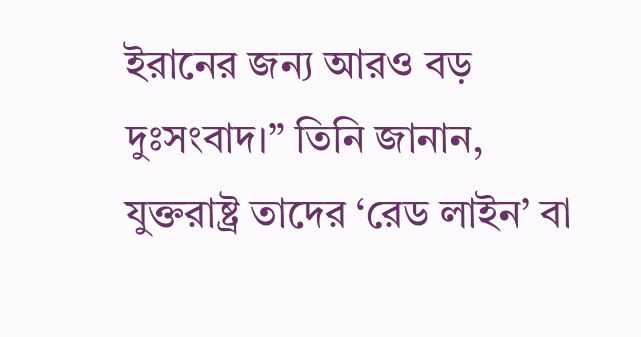ইরানের জন্য আরও বড় দুঃসংবাদ।” তিনি জানান, যুক্তরাষ্ট্র তাদের ‘রেড লাইন’ বা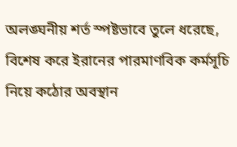অলঙ্ঘনীয় শর্ত স্পষ্টভাবে তুলে ধরেছে, বিশেষ করে ইরানের পারমাণবিক কর্মসূচি নিয়ে কঠোর অবস্থান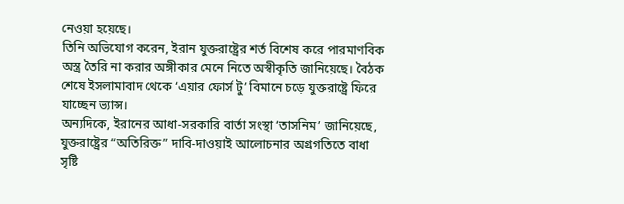নেওয়া হয়েছে।
তিনি অভিযোগ করেন, ইরান যুক্তরাষ্ট্রের শর্ত বিশেষ করে পারমাণবিক অস্ত্র তৈরি না করার অঙ্গীকার মেনে নিতে অস্বীকৃতি জানিয়েছে। বৈঠক শেষে ইসলামাবাদ থেকে ‘এয়ার ফোর্স টু’ বিমানে চড়ে যুক্তরাষ্ট্রে ফিরে যাচ্ছেন ভ্যান্স।
অন্যদিকে, ইরানের আধা-সরকারি বার্তা সংস্থা ‘তাসনিম’ জানিয়েছে, যুক্তরাষ্ট্রের “অতিরিক্ত” দাবি-দাওয়াই আলোচনার অগ্রগতিতে বাধা সৃষ্টি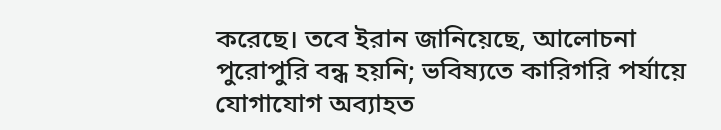করেছে। তবে ইরান জানিয়েছে, আলোচনা পুরোপুরি বন্ধ হয়নি; ভবিষ্যতে কারিগরি পর্যায়ে যোগাযোগ অব্যাহত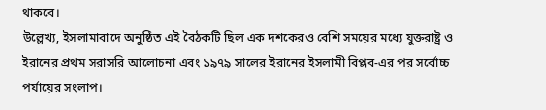থাকবে।
উল্লেখ্য, ইসলামাবাদে অনুষ্ঠিত এই বৈঠকটি ছিল এক দশকেরও বেশি সময়ের মধ্যে যুক্তরাষ্ট্র ও ইরানের প্রথম সরাসরি আলোচনা এবং ১৯৭৯ সালের ইরানের ইসলামী বিপ্লব-এর পর সর্বোচ্চ পর্যায়ের সংলাপ।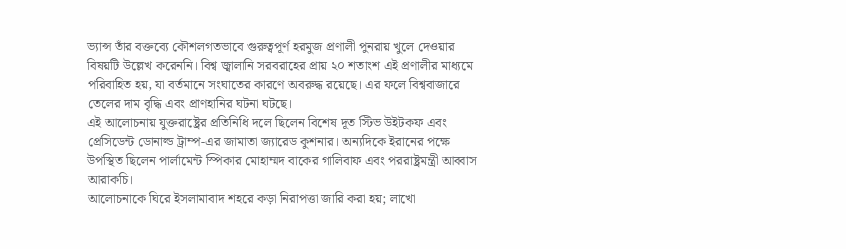ভ্যান্স তাঁর বক্তব্যে কৌশলগতভাবে গুরুত্বপূর্ণ হরমুজ প্রণালী পুনরায় খুলে দেওয়ার বিষয়টি উল্লেখ করেননি। বিশ্ব জ্বালানি সরবরাহের প্রায় ২০ শতাংশ এই প্রণালীর মাধ্যমে পরিবাহিত হয়, যা বর্তমানে সংঘাতের কারণে অবরুদ্ধ রয়েছে। এর ফলে বিশ্ববাজারে তেলের দাম বৃদ্ধি এবং প্রাণহানির ঘটনা ঘটছে।
এই আলোচনায় যুক্তরাষ্ট্রের প্রতিনিধি দলে ছিলেন বিশেষ দূত স্টিভ উইটকফ এবং প্রেসিডেন্ট ডোনাল্ড ট্রাম্প-এর জামাতা জ্যারেড কুশনার। অন্যদিকে ইরানের পক্ষে উপস্থিত ছিলেন পার্লামেন্ট স্পিকার মোহাম্মদ বাকের গালিবাফ এবং পররাষ্ট্রমন্ত্রী আব্বাস আরাকচি।
আলোচনাকে ঘিরে ইসলামাবাদ শহরে কড়া নিরাপত্তা জারি করা হয়; লাখো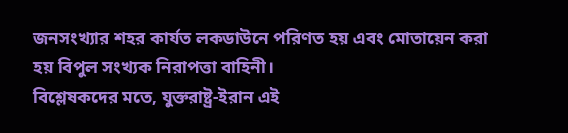জনসংখ্যার শহর কার্যত লকডাউনে পরিণত হয় এবং মোতায়েন করা হয় বিপুল সংখ্যক নিরাপত্তা বাহিনী।
বিশ্লেষকদের মতে, যুক্তরাষ্ট্র-ইরান এই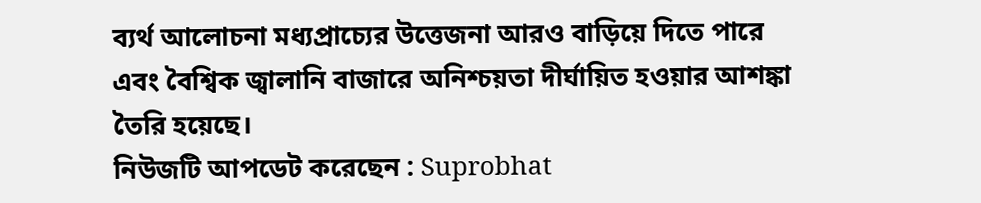ব্যর্থ আলোচনা মধ্যপ্রাচ্যের উত্তেজনা আরও বাড়িয়ে দিতে পারে এবং বৈশ্বিক জ্বালানি বাজারে অনিশ্চয়তা দীর্ঘায়িত হওয়ার আশঙ্কা তৈরি হয়েছে।
নিউজটি আপডেট করেছেন : Suprobhat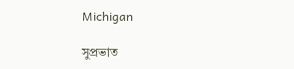Michigan

সুপ্রভাত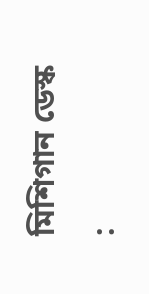মিশিগান ডেস্ক :